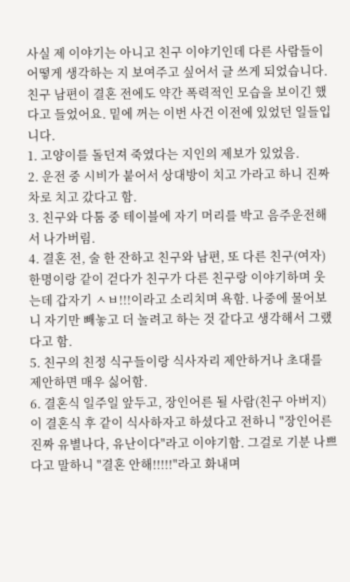사실 제 이야기는 아니고 친구 이야기인데 다른 사람들이 어떻게 생각하는 지 보여주고 싶어서 글 쓰게 되었습니다.
친구 남편이 결혼 전에도 약간 폭력적인 모습을 보이긴 했다고 들었어요. 밑에 꺼는 이번 사건 이전에 있었던 일들입니다.
1. 고양이를 돌던져 죽였다는 지인의 제보가 있었음.
2. 운전 중 시비가 붙어서 상대방이 치고 가라고 하니 진짜 차로 치고 갔다고 함.
3. 친구와 다툼 중 테이블에 자기 머리를 박고 음주운전해서 나가버림.
4. 결혼 전, 술 한 잔하고 친구와 남편, 또 다른 친구(여자) 한명이랑 같이 걷다가 친구가 다른 친구랑 이야기하며 웃는데 갑자기 ㅅㅂ!!!이라고 소리치며 욕함. 나중에 물어보니 자기만 빼놓고 더 놀려고 하는 것 같다고 생각해서 그랬다고 함.
5. 친구의 친정 식구들이랑 식사자리 제안하거나 초대를 제안하면 매우 싫어함.
6. 결혼식 일주일 앞두고, 장인어른 될 사람(친구 아버지)이 결혼식 후 같이 식사하자고 하셨다고 전하니 "장인어른 진짜 유별나다, 유난이다"라고 이야기함. 그걸로 기분 나쁘다고 말하니 "결혼 안해!!!!!"라고 화내며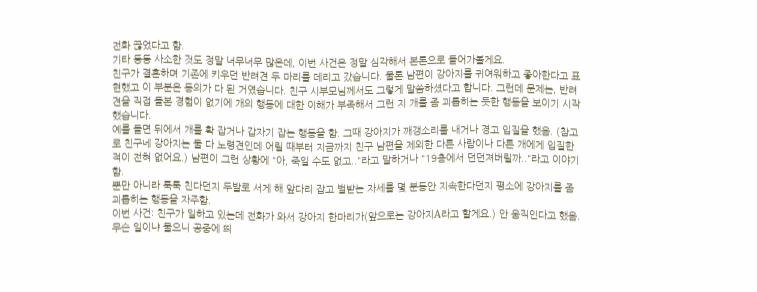전화 끊었다고 함.
기타 등등 사소한 것도 정말 너무너무 많은데, 이번 사건은 정말 심각해서 본론으로 들어가볼게요.
친구가 결혼하며 기존에 키우던 반려견 두 마리를 데리고 갔습니다. 물론 남편이 강아지를 귀여워하고 좋아한다고 표현했고 이 부분은 동의가 다 된 거였습니다. 친구 시부모님께서도 그렇게 말씀하셨다고 합니다. 그런데 문제는, 반려견을 직접 돌본 경험이 없기에 개의 행동에 대한 이해가 부족해서 그런 지 개를 좀 괴롭히는 듯한 행동을 보이기 시작했습니다.
예를 들면 뒤에서 개를 확 잡거나 갑자기 잡는 행동을 함. 그때 강아지가 깨갱소리를 내거나 경고 입질을 했음. (참고로 친구네 강아지는 둘 다 노령견인데 어릴 때부터 지금까지 친구 남편을 제외한 다른 사람이나 다른 개에게 입질한 적이 전혀 없어요.) 남편이 그런 상황에 "아, 죽일 수도 없고.."라고 말하거나 "19층에서 던던져버릴까.."라고 이야기함.
뿐만 아니라 툭툭 친다던지 두발로 서게 해 앞다리 잡고 벌받는 자세를 몇 분동안 지속한다던지 평소에 강아지를 좀 괴롭히는 행동을 자주함.
이번 사건: 친구가 일하고 있는데 전화가 와서 강아지 한마리가(앞으로는 강아지A라고 할게요.) 안 움직인다고 했음. 무슨 일이냐 물으니 공중에 띄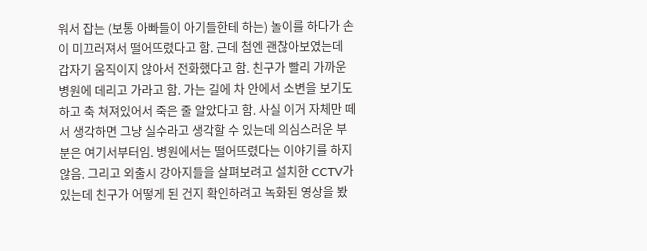워서 잡는 (보통 아빠들이 아기들한테 하는) 놀이를 하다가 손이 미끄러져서 떨어뜨렸다고 함. 근데 첨엔 괜찮아보였는데 갑자기 움직이지 않아서 전화했다고 함. 친구가 빨리 가까운 병원에 데리고 가라고 함. 가는 길에 차 안에서 소변을 보기도 하고 축 쳐져있어서 죽은 줄 알았다고 함. 사실 이거 자체만 떼서 생각하면 그냥 실수라고 생각할 수 있는데 의심스러운 부분은 여기서부터임. 병원에서는 떨어뜨렸다는 이야기를 하지 않음. 그리고 외출시 강아지들을 살펴보려고 설치한 CCTV가 있는데 친구가 어떻게 된 건지 확인하려고 녹화된 영상을 봤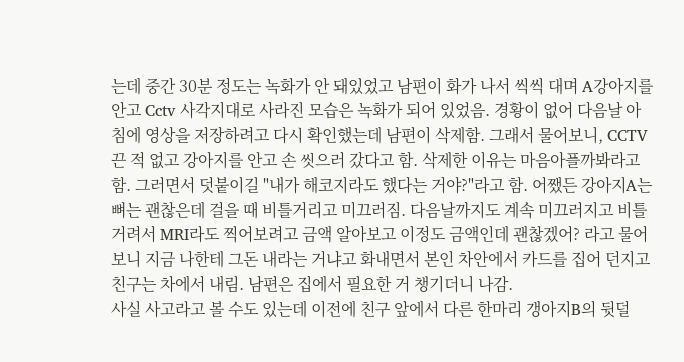는데 중간 30분 정도는 녹화가 안 돼있었고 남편이 화가 나서 씩씩 대며 A강아지를 안고 Cctv 사각지대로 사라진 모습은 녹화가 되어 있었음. 경황이 없어 다음날 아침에 영상을 저장하려고 다시 확인했는데 남편이 삭제함. 그래서 물어보니, CCTV 끈 적 없고 강아지를 안고 손 씻으러 갔다고 함. 삭제한 이유는 마음아플까봐라고 함. 그러면서 덧붙이길 "내가 해코지라도 했다는 거야?"라고 함. 어쨌든 강아지A는 뼈는 괜찮은데 걸을 때 비틀거리고 미끄러짐. 다음날까지도 계속 미끄러지고 비틀거려서 MRI라도 찍어보려고 금액 알아보고 이정도 금액인데 괜찮겠어? 라고 물어보니 지금 나한테 그돈 내라는 거냐고 화내면서 본인 차안에서 카드를 집어 던지고 친구는 차에서 내림. 남편은 집에서 필요한 거 챙기더니 나감.
사실 사고라고 볼 수도 있는데 이전에 친구 앞에서 다른 한마리 갱아지B의 뒷덜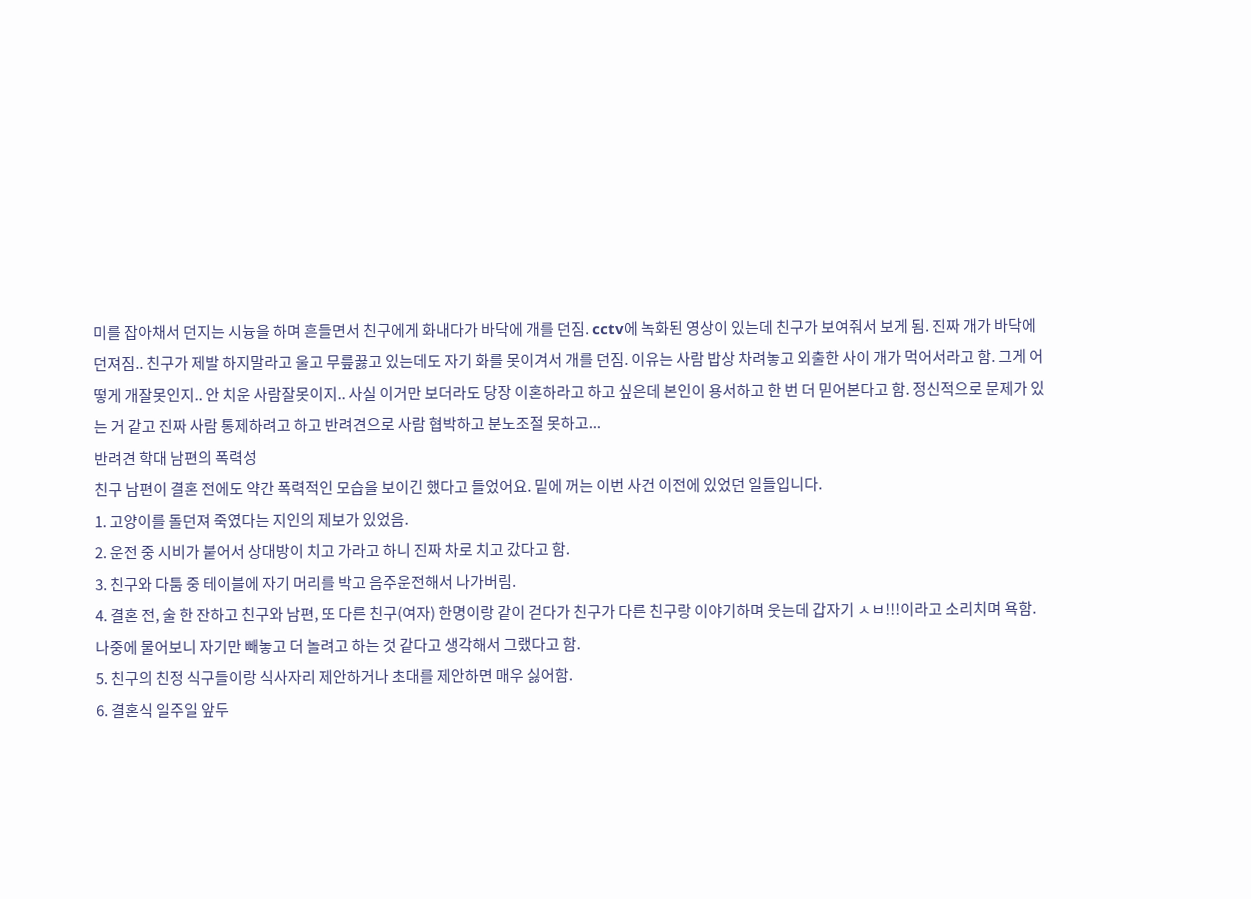미를 잡아채서 던지는 시늉을 하며 흔들면서 친구에게 화내다가 바닥에 개를 던짐. cctv에 녹화된 영상이 있는데 친구가 보여줘서 보게 됨. 진짜 개가 바닥에 던져짐.. 친구가 제발 하지말라고 울고 무릎꿇고 있는데도 자기 화를 못이겨서 개를 던짐. 이유는 사람 밥상 차려놓고 외출한 사이 개가 먹어서라고 함. 그게 어떻게 개잘못인지.. 안 치운 사람잘못이지.. 사실 이거만 보더라도 당장 이혼하라고 하고 싶은데 본인이 용서하고 한 번 더 믿어본다고 함. 정신적으로 문제가 있는 거 같고 진짜 사람 통제하려고 하고 반려견으로 사람 협박하고 분노조절 못하고...
반려견 학대 남편의 폭력성
친구 남편이 결혼 전에도 약간 폭력적인 모습을 보이긴 했다고 들었어요. 밑에 꺼는 이번 사건 이전에 있었던 일들입니다.
1. 고양이를 돌던져 죽였다는 지인의 제보가 있었음.
2. 운전 중 시비가 붙어서 상대방이 치고 가라고 하니 진짜 차로 치고 갔다고 함.
3. 친구와 다툼 중 테이블에 자기 머리를 박고 음주운전해서 나가버림.
4. 결혼 전, 술 한 잔하고 친구와 남편, 또 다른 친구(여자) 한명이랑 같이 걷다가 친구가 다른 친구랑 이야기하며 웃는데 갑자기 ㅅㅂ!!!이라고 소리치며 욕함. 나중에 물어보니 자기만 빼놓고 더 놀려고 하는 것 같다고 생각해서 그랬다고 함.
5. 친구의 친정 식구들이랑 식사자리 제안하거나 초대를 제안하면 매우 싫어함.
6. 결혼식 일주일 앞두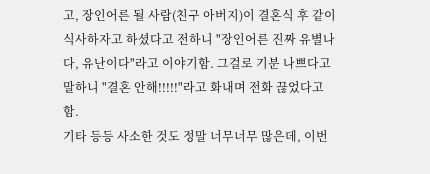고, 장인어른 될 사람(친구 아버지)이 결혼식 후 같이 식사하자고 하셨다고 전하니 "장인어른 진짜 유별나다, 유난이다"라고 이야기함. 그걸로 기분 나쁘다고 말하니 "결혼 안해!!!!!"라고 화내며 전화 끊었다고 함.
기타 등등 사소한 것도 정말 너무너무 많은데, 이번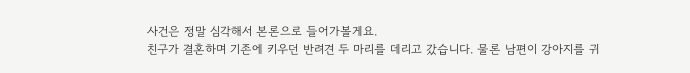사건은 정말 심각해서 본론으로 들어가볼게요.
친구가 결혼하며 기존에 키우던 반려견 두 마리를 데리고 갔습니다. 물론 남편이 강아지를 귀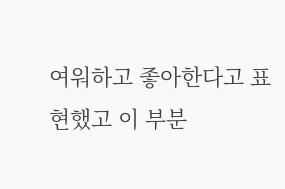여워하고 좋아한다고 표현했고 이 부분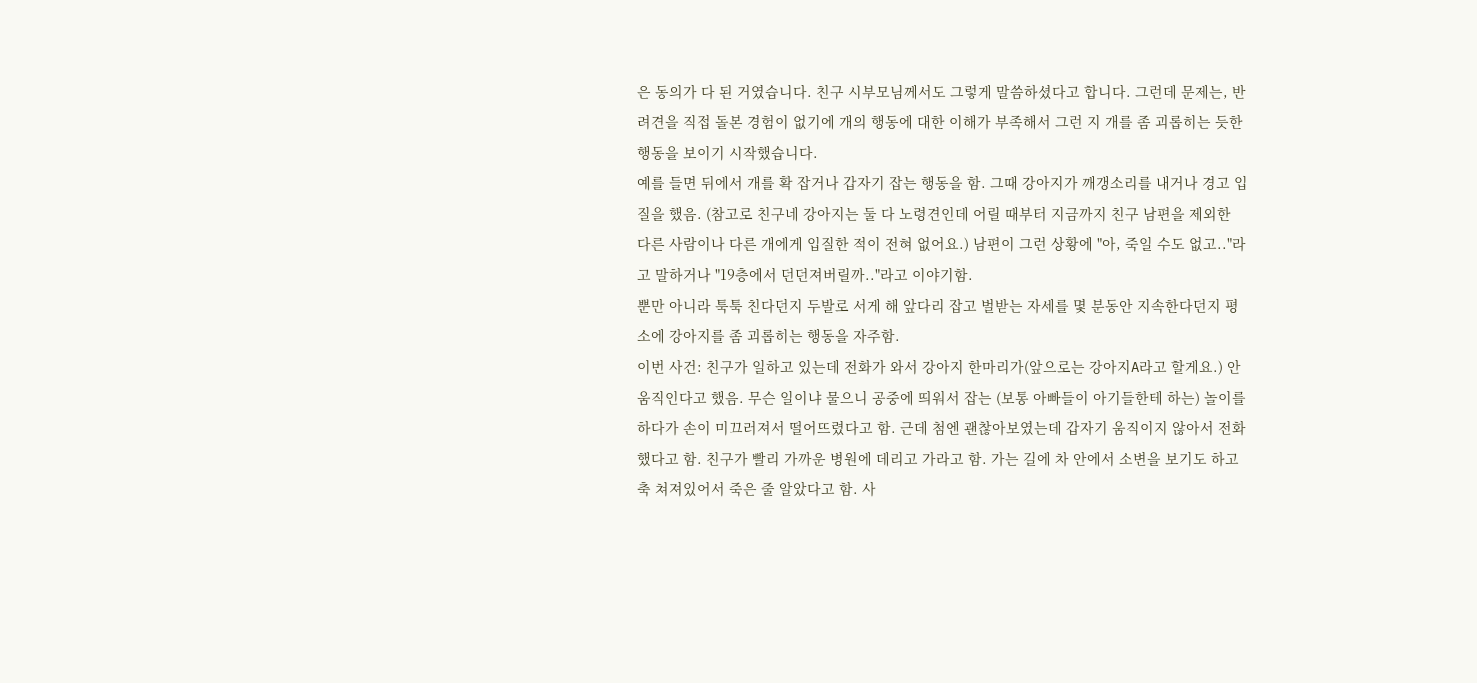은 동의가 다 된 거였습니다. 친구 시부모님께서도 그렇게 말씀하셨다고 합니다. 그런데 문제는, 반려견을 직접 돌본 경험이 없기에 개의 행동에 대한 이해가 부족해서 그런 지 개를 좀 괴롭히는 듯한 행동을 보이기 시작했습니다.
예를 들면 뒤에서 개를 확 잡거나 갑자기 잡는 행동을 함. 그때 강아지가 깨갱소리를 내거나 경고 입질을 했음. (참고로 친구네 강아지는 둘 다 노령견인데 어릴 때부터 지금까지 친구 남편을 제외한 다른 사람이나 다른 개에게 입질한 적이 전혀 없어요.) 남편이 그런 상황에 "아, 죽일 수도 없고.."라고 말하거나 "19층에서 던던져버릴까.."라고 이야기함.
뿐만 아니라 툭툭 친다던지 두발로 서게 해 앞다리 잡고 벌받는 자세를 몇 분동안 지속한다던지 평소에 강아지를 좀 괴롭히는 행동을 자주함.
이번 사건: 친구가 일하고 있는데 전화가 와서 강아지 한마리가(앞으로는 강아지A라고 할게요.) 안 움직인다고 했음. 무슨 일이냐 물으니 공중에 띄워서 잡는 (보통 아빠들이 아기들한테 하는) 놀이를 하다가 손이 미끄러져서 떨어뜨렸다고 함. 근데 첨엔 괜찮아보였는데 갑자기 움직이지 않아서 전화했다고 함. 친구가 빨리 가까운 병원에 데리고 가라고 함. 가는 길에 차 안에서 소변을 보기도 하고 축 쳐져있어서 죽은 줄 알았다고 함. 사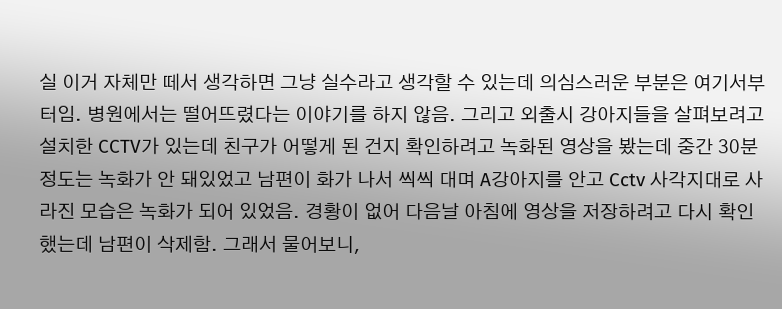실 이거 자체만 떼서 생각하면 그냥 실수라고 생각할 수 있는데 의심스러운 부분은 여기서부터임. 병원에서는 떨어뜨렸다는 이야기를 하지 않음. 그리고 외출시 강아지들을 살펴보려고 설치한 CCTV가 있는데 친구가 어떻게 된 건지 확인하려고 녹화된 영상을 봤는데 중간 30분 정도는 녹화가 안 돼있었고 남편이 화가 나서 씩씩 대며 A강아지를 안고 Cctv 사각지대로 사라진 모습은 녹화가 되어 있었음. 경황이 없어 다음날 아침에 영상을 저장하려고 다시 확인했는데 남편이 삭제함. 그래서 물어보니,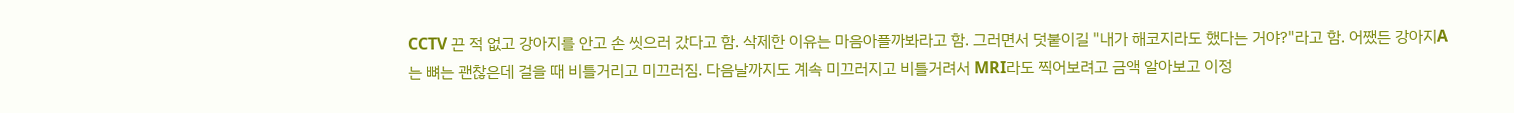CCTV 끈 적 없고 강아지를 안고 손 씻으러 갔다고 함. 삭제한 이유는 마음아플까봐라고 함. 그러면서 덧붙이길 "내가 해코지라도 했다는 거야?"라고 함. 어쨌든 강아지A는 뼈는 괜찮은데 걸을 때 비틀거리고 미끄러짐. 다음날까지도 계속 미끄러지고 비틀거려서 MRI라도 찍어보려고 금액 알아보고 이정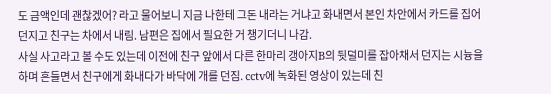도 금액인데 괜찮겠어? 라고 물어보니 지금 나한테 그돈 내라는 거냐고 화내면서 본인 차안에서 카드를 집어 던지고 친구는 차에서 내림. 남편은 집에서 필요한 거 챙기더니 나감.
사실 사고라고 볼 수도 있는데 이전에 친구 앞에서 다른 한마리 갱아지B의 뒷덜미를 잡아채서 던지는 시늉을 하며 흔들면서 친구에게 화내다가 바닥에 개를 던짐. cctv에 녹화된 영상이 있는데 친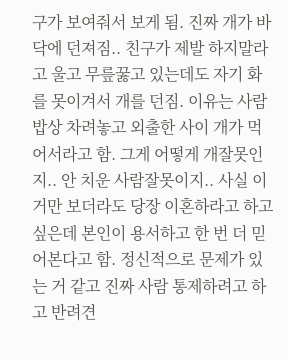구가 보여줘서 보게 됨. 진짜 개가 바닥에 던져짐.. 친구가 제발 하지말라고 울고 무릎꿇고 있는데도 자기 화를 못이겨서 개를 던짐. 이유는 사람 밥상 차려놓고 외출한 사이 개가 먹어서라고 함. 그게 어떻게 개잘못인지.. 안 치운 사람잘못이지.. 사실 이거만 보더라도 당장 이혼하라고 하고 싶은데 본인이 용서하고 한 번 더 믿어본다고 함. 정신적으로 문제가 있는 거 같고 진짜 사람 통제하려고 하고 반려견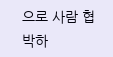으로 사람 협박하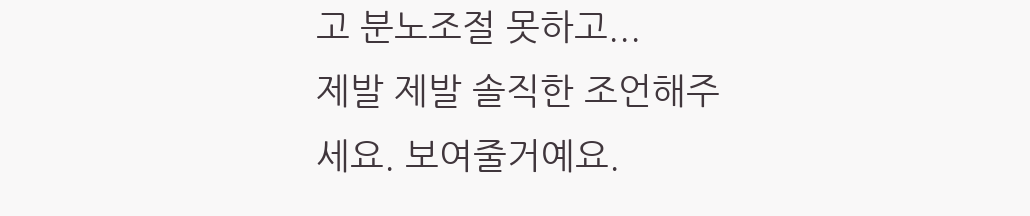고 분노조절 못하고...
제발 제발 솔직한 조언해주세요. 보여줄거예요.